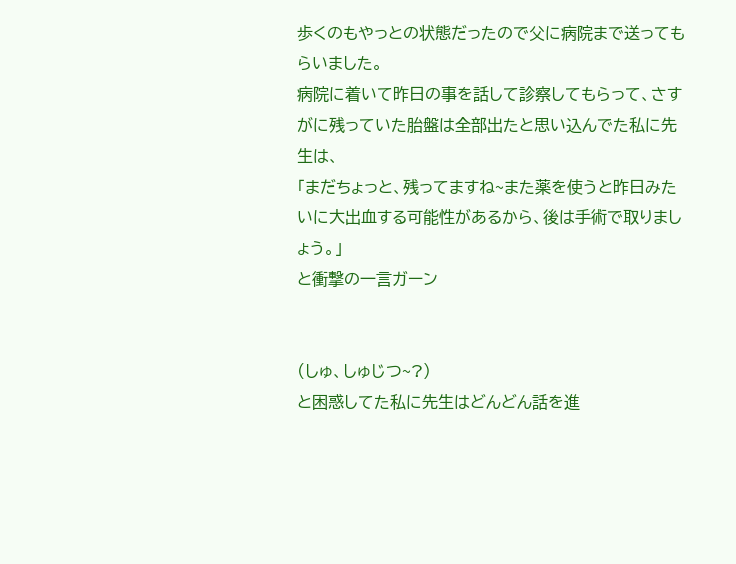歩くのもやっとの状態だったので父に病院まで送ってもらいました。
病院に着いて昨日の事を話して診察してもらって、さすがに残っていた胎盤は全部出たと思い込んでた私に先生は、
「まだちょっと、残ってますね~また薬を使うと昨日みたいに大出血する可能性があるから、後は手術で取りましょう。」
と衝撃の一言ガーン


(しゅ、しゅじつ~?)
と困惑してた私に先生はどんどん話を進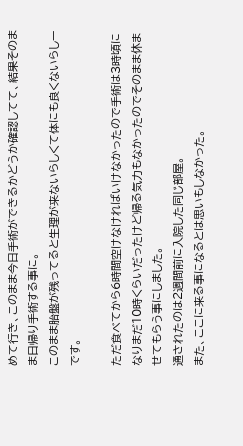めて行き、このまま今日手術ができるかどうか確認してて、結果そのまま日帰り手術する事に。
このまま胎盤が残ってると生理が来ないらしくて体にも良くないらしーです。

ただ食べてから6時間空けなければいけなかったので手術は3時頃になりまだ10時くらいだったけど帰る気力もなかったのでそのまま休ませてもらう事にしました。
通されたのは2週間前に入院した同じ部屋。
また、ここに来る事になるとは思いもしなかった。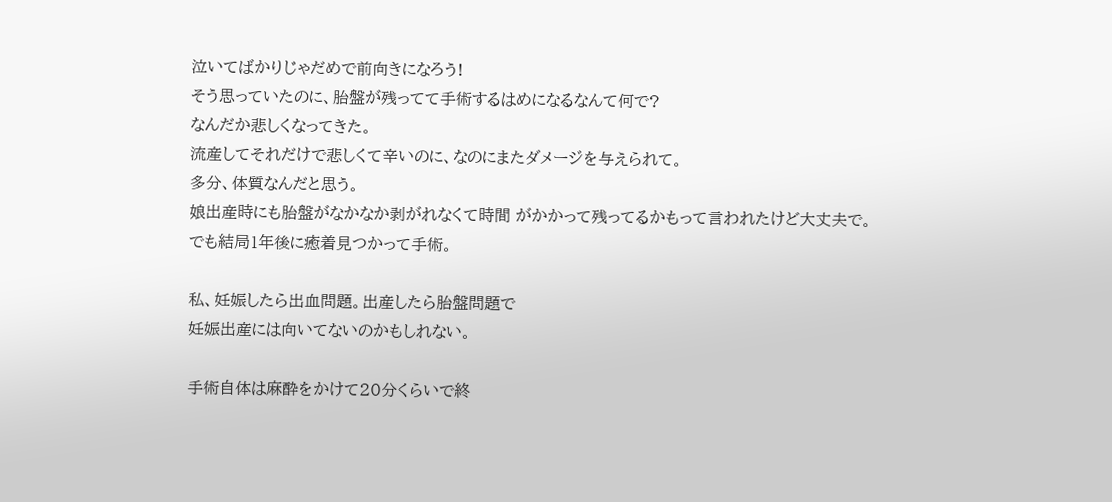泣いてばかりじゃだめで前向きになろう!
そう思っていたのに、胎盤が残ってて手術するはめになるなんて何で?
なんだか悲しくなってきた。
流産してそれだけで悲しくて辛いのに、なのにまたダメージを与えられて。
多分、体質なんだと思う。
娘出産時にも胎盤がなかなか剥がれなくて時間 がかかって残ってるかもって言われたけど大丈夫で。
でも結局1年後に癒着見つかって手術。

私、妊娠したら出血問題。出産したら胎盤問題で
妊娠出産には向いてないのかもしれない。

手術自体は麻酔をかけて20分くらいで終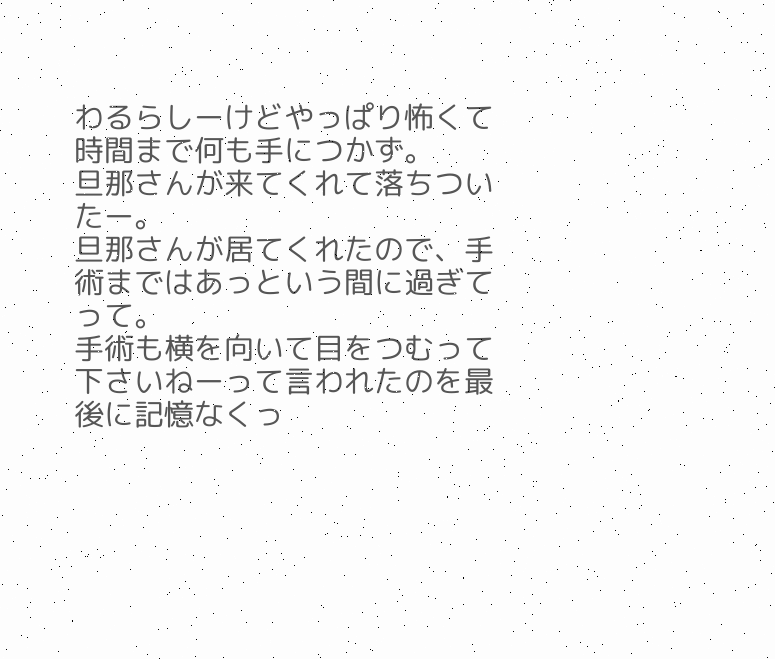わるらしーけどやっぱり怖くて時間まで何も手につかず。
旦那さんが来てくれて落ちついたー。
旦那さんが居てくれたので、手術まではあっという間に過ぎてって。
手術も横を向いて目をつむって下さいねーって言われたのを最後に記憶なくっ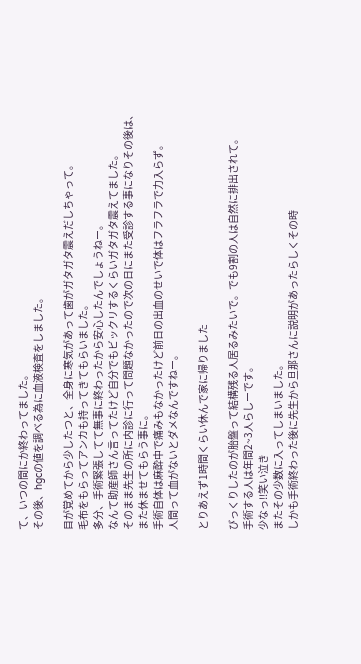て、いつの間にか終わってました。
その後、hgcの値を調べる為に血液検査をしました。

目が覚めてから少したつと、全身に寒気があって歯がガタガタ震えだしちゃって。
毛布をもらってアンカも持ってきてもらいました。
多分、手術緊張してて無事に終わったから安心したんでしょうねー。
なんて助産師さん言ってたけど自分でもビックリするくらいガタガタ震えてました。
そのまま先生の所に内診に行って問題なかったので次の日にまた受診する事になりその後は、
また休ませてもらう事に。
手術自体は麻酔中で痛みもなかったけど前日の出血のせいで体はフラフラで力入らず。
人間って血がないとダメなんですねー。

とりあえず1時間くらい休んで家に帰りました

びっくりしたのが胎盤って結構残る人居るみたいで。でも9割の人は自然に排出されて。
手術する人は年間2~3人らしーです。
少なっ!!笑い泣き
またその少数に入ってしまいました。
しかも手術終わった後に先生から旦那さんに説明があったらしくその時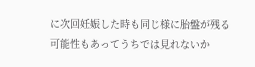に次回妊娠した時も同じ様に胎盤が残る可能性もあってうちでは見れないか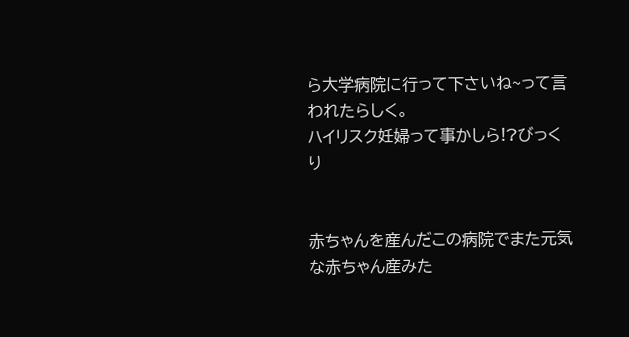ら大学病院に行って下さいね~って言われたらしく。
ハイリスク妊婦って事かしら!?びっくり


赤ちゃんを産んだこの病院でまた元気な赤ちゃん産みた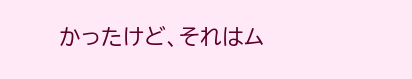かったけど、それはム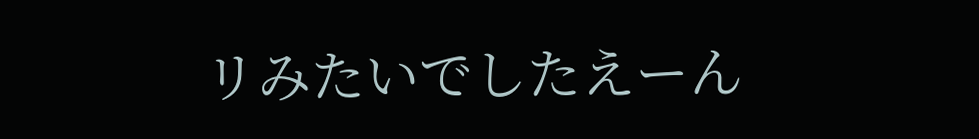リみたいでしたえーん